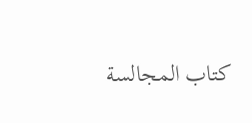كتاب المجالسة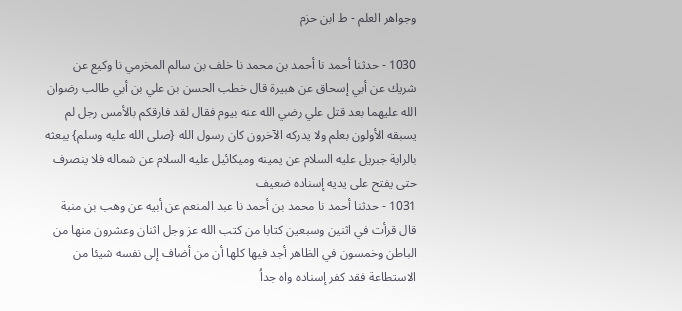وجواهر العلم - ط ابن حزم

1030 - حدثنا أحمد نا أحمد بن محمد نا خلف بن سالم المخرمي نا وكيع عن شريك عن أبي إسحاق عن هبيرة قال خطب الحسن بن علي بن أبي طالب رضوان الله عليهما بعد قتل علي رضي الله عنه بيوم فقال لقد فارقكم بالأمس رجل لم يسبقه الأولون بعلم ولا يدركه الآخرون كان رسول الله {صلى الله عليه وسلم} يبعثه بالراية جبريل عليه السلام عن يمينه وميكائيل عليه السلام عن شماله فلا ينصرف حتى يفتح على يديه إسناده ضعيف
1031 - حدثنا أحمد نا محمد بن أحمد نا عبد المنعم عن أبيه عن وهب بن منبة قال قرأت في اثنين وسبعين كتابا من كتب الله عز وجل اثنان وعشرون منها من الباطن وخمسون في الظاهر أجد فيها كلها أن من أضاف إلى نفسه شيئا من الاستطاعة فقد كفر إسناده واه جداُ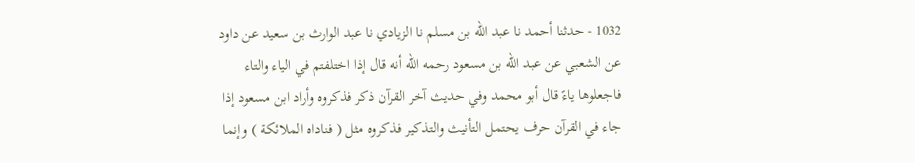1032 - حدثنا أحمد نا عبد الله بن مسلم نا الزيادي نا عبد الوارث بن سعيد عن داود عن الشعبي عن عبد الله بن مسعود رحمه الله أنه قال إذا اختلفتم في الياء والتاء فاجعلوها ياءً قال أبو محمد وفي حديث آخر القرآن ذكر فذكروه وأراد ابن مسعود إذا جاء في القرآن حرف يحتمل التأنيث والتذكير فذكروه مثل ( فناداه الملائكة ) وإنما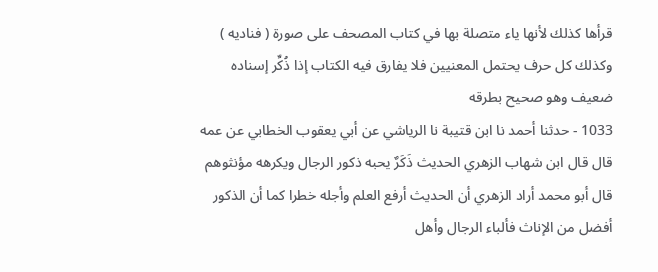قرأها كذلك لأنها ياء متصلة بها في كتاب المصحف على صورة ( فناديه ) وكذلك كل حرف يحتمل المعنيين فلا يفارق فيه الكتاب إذا ذُكِّر إسناده ضعيف وهو صحيح بطرقه
1033 - حدثنا أحمد نا ابن قتيبة نا الرياشي عن أبي يعقوب الخطابي عن عمه قال قال ابن شهاب الزهري الحديث ذَكَرٌ يحبه ذكور الرجال ويكرهه مؤنثوهم قال أبو محمد أراد الزهري أن الحديث أرفع العلم وأجله خطرا كما أن الذكور أفضل من الإناث فألباء الرجال وأهل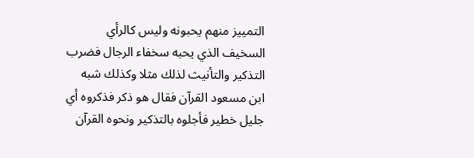التمييز منهم يحبونه وليس كالرأي السخيف الذي يحبه سخفاء الرجال فضرب التذكير والتأنيث لذلك مثلا وكذلك شبه ابن مسعود القرآن فقال هو ذكر فذكروه أي جليل خطير فأجلوه بالتذكير ونحوه القرآن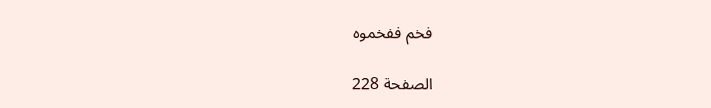فخم ففخموه

الصفحة 228